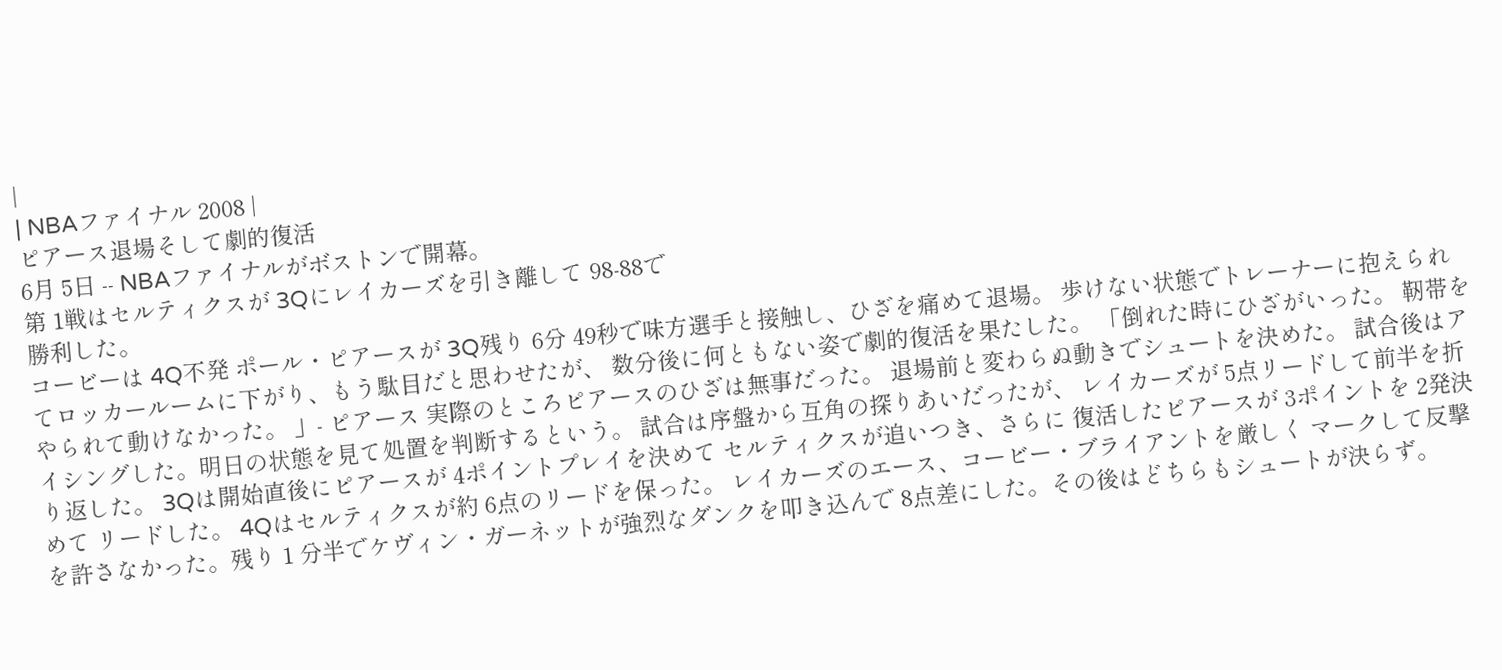|
| NBAファイナル 2008 |
ピアース退場そして劇的復活
6月 5日 -- NBAファイナルがボストンで開幕。
第 1戦はセルティクスが 3Qにレイカーズを引き離して 98-88で
勝利した。
コービーは 4Q不発 ポール・ピアースが 3Q残り 6分 49秒で味方選手と接触し、ひざを痛めて退場。 歩けない状態でトレーナーに抱えられてロッカールームに下がり、もう駄目だと思わせたが、 数分後に何ともない姿で劇的復活を果たした。 「倒れた時にひざがいった。 靭帯をやられて動けなかった。 」- ピアース 実際のところピアースのひざは無事だった。 退場前と変わらぬ動きでシュートを決めた。 試合後はアイシングした。明日の状態を見て処置を判断するという。 試合は序盤から互角の探りあいだったが、 レイカーズが 5点リードして前半を折り返した。 3Qは開始直後にピアースが 4ポイントプレイを決めて セルティクスが追いつき、さらに 復活したピアースが 3ポイントを 2発決めて リードした。 4Qはセルティクスが約 6点のリードを保った。 レイカーズのエース、コービー・ブライアントを厳しく マークして反撃を許さなかった。残り 1 分半でケヴィン・ガーネットが強烈なダンクを叩き込んで 8点差にした。その後はどちらもシュートが決らず。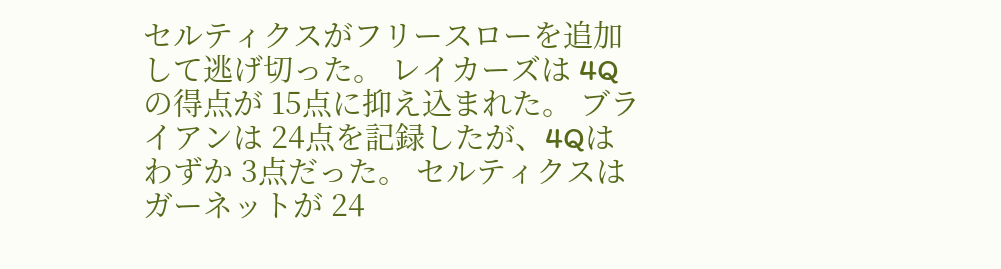セルティクスがフリースローを追加して逃げ切った。 レイカーズは 4Qの得点が 15点に抑え込まれた。 ブライアンは 24点を記録したが、4Qはわずか 3点だった。 セルティクスはガーネットが 24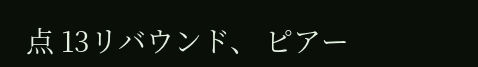点 13リバウンド、 ピアー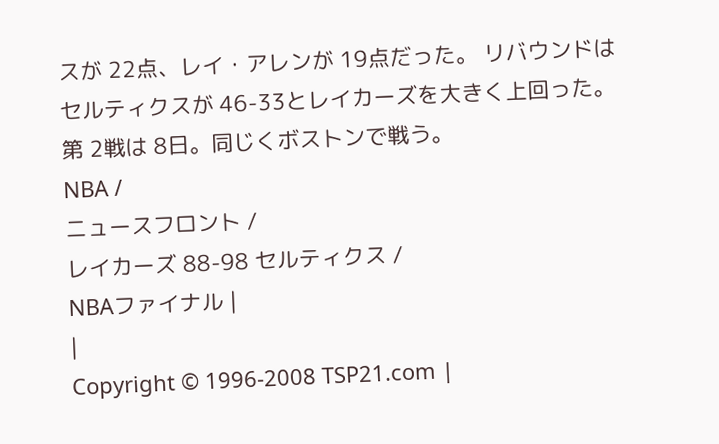スが 22点、レイ・アレンが 19点だった。 リバウンドはセルティクスが 46-33とレイカーズを大きく上回った。 第 2戦は 8日。同じくボストンで戦う。
NBA /
ニュースフロント /
レイカーズ 88-98 セルティクス /
NBAファイナル |
|
Copyright © 1996-2008 TSP21.com |